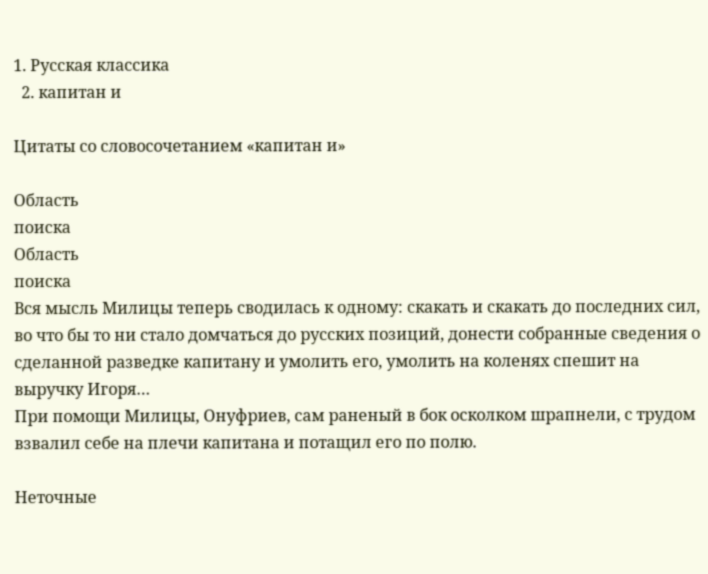1. Русская классика
  2. капитан и

Цитаты со словосочетанием «капитан и»

Область
поиска
Область
поиска
Вся мысль Милицы теперь сводилась к одному: скакать и скакать до последних сил, во что бы то ни стало домчаться до русских позиций, донести собранные сведения о сделанной разведке капитану и умолить его, умолить на коленях спешит на выручку Игоря…
При помощи Милицы, Онуфриев, сам раненый в бок осколком шрапнели, с трудом взвалил себе на плечи капитана и потащил его по полю.

Неточные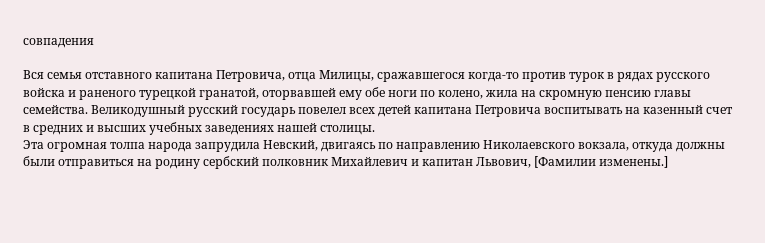совпадения

Вся семья отставного капитана Петровича, отца Милицы, сражавшегося когда-то против турок в рядах русского войска и раненого турецкой гранатой, оторвавшей ему обе ноги по колено, жила на скромную пенсию главы семейства. Великодушный русский государь повелел всех детей капитана Петровича воспитывать на казенный счет в средних и высших учебных заведениях нашей столицы.
Эта огромная толпа народа запрудила Невский, двигаясь по направлению Николаевского вокзала, откуда должны были отправиться на родину сербский полковник Михайлевич и капитан Львович, [Фамилии изменены.]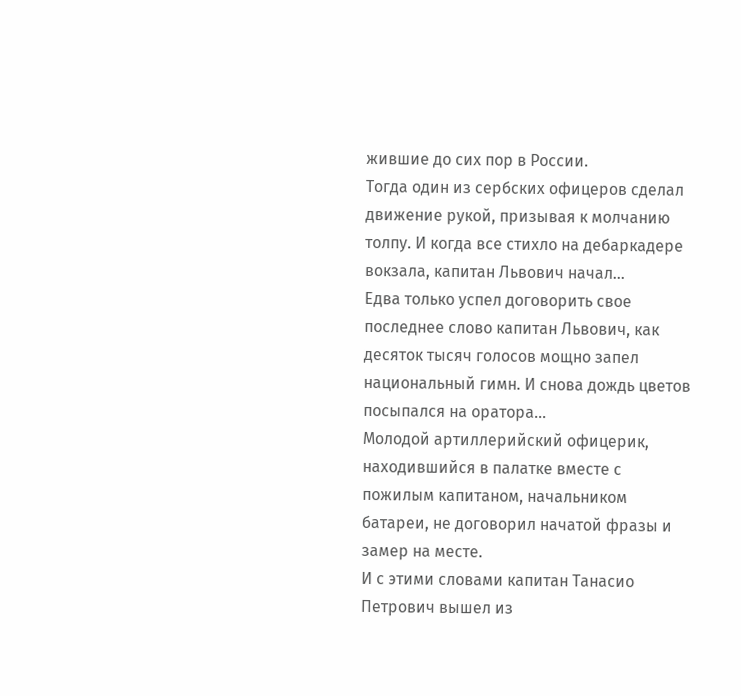жившие до сих пор в России.
Тогда один из сербских офицеров сделал движение рукой, призывая к молчанию толпу. И когда все стихло на дебаркадере вокзала, капитан Львович начал...
Едва только успел договорить свое последнее слово капитан Львович, как десяток тысяч голосов мощно запел национальный гимн. И снова дождь цветов посыпался на оратора…
Молодой артиллерийский офицерик, находившийся в палатке вместе с пожилым капитаном, начальником батареи, не договорил начатой фразы и замер на месте.
И с этими словами капитан Танасио Петрович вышел из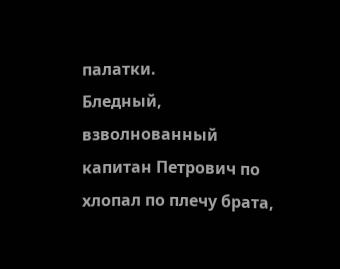палатки.
Бледный, взволнованный капитан Петрович по хлопал по плечу брата,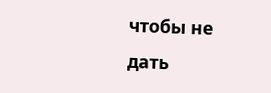чтобы не дать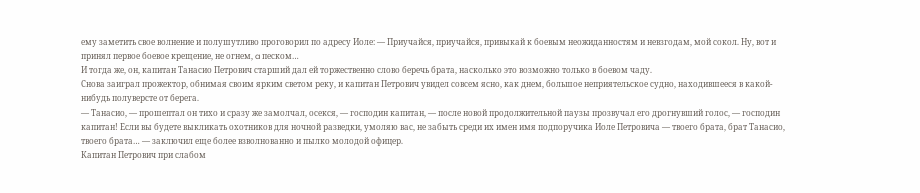ему заметить свое волнение и полушутливо проговорил по адресу Иоле: — Приучайся, приучайся, привыкай к боевым неожиданностям и невзгодам, мой сокол. Ну, вот и принял первое боевое крещение, не огнем, a песком…
И тогда же, он, капитан Танасио Петрович старший дал ей торжественно слово беречь брата, насколько это возможно только в боевом чаду.
Снова заиграл прожектор, обнимая своим ярким светом реку, и капитан Петрович увидел совсем ясно, как днем, большое неприятельское судно, находившееся в какой-нибудь полуверсте от берега.
— Танасио, — прошептал он тихо и сразу же замолчал, осекся, — господин капитан, — после новой продолжительной паузы прозвучал его дрогнувший голос, — господин капитан! Если вы будете выкликать охотников для ночной разведки, умоляю вас, не забыть среди их имен имя подпоручика Иоле Петровича — твоего брата, брат Танасио, твоего брата… — заключил еще более взволнованно и пылко молодой офицер.
Капитан Петрович при слабом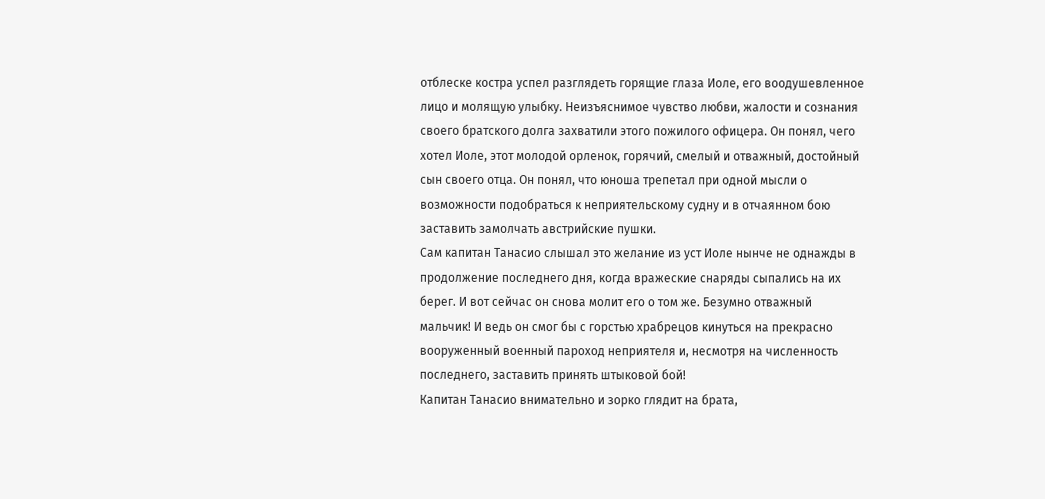отблеске костра успел разглядеть горящие глаза Иоле, его воодушевленное лицо и молящую улыбку. Неизъяснимое чувство любви, жалости и сознания своего братского долга захватили этого пожилого офицера. Он понял, чего хотел Иоле, этот молодой орленок, горячий, смелый и отважный, достойный сын своего отца. Он понял, что юноша трепетал при одной мысли о возможности подобраться к неприятельскому судну и в отчаянном бою заставить замолчать австрийские пушки.
Сам капитан Танасио слышал это желание из уст Иоле нынче не однажды в продолжение последнего дня, когда вражеские снаряды сыпались на их берег. И вот сейчас он снова молит его о том же. Безумно отважный мальчик! И ведь он смог бы с горстью храбрецов кинуться на прекрасно вооруженный военный пароход неприятеля и, несмотря на численность последнего, заставить принять штыковой бой!
Капитан Танасио внимательно и зорко глядит на брата,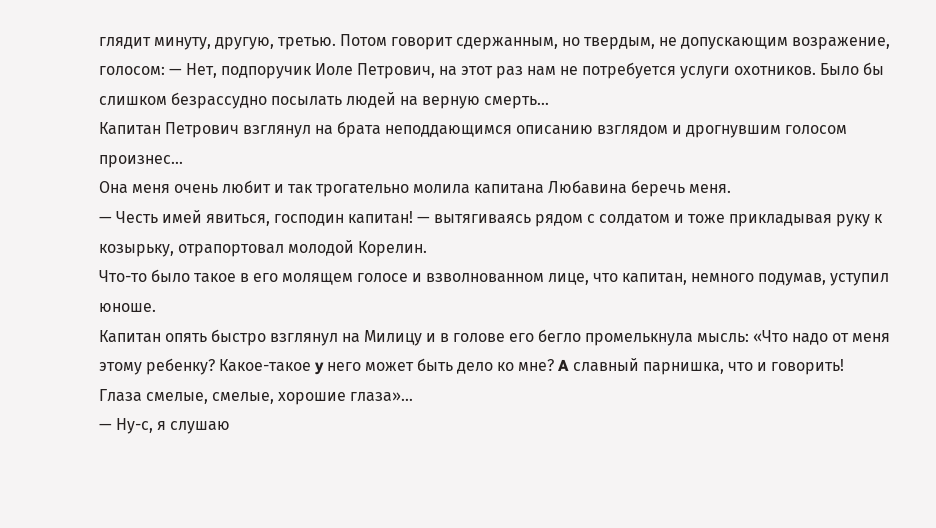глядит минуту, другую, третью. Потом говорит сдержанным, но твердым, не допускающим возражение, голосом: — Нет, подпоручик Иоле Петрович, на этот раз нам не потребуется услуги охотников. Было бы слишком безрассудно посылать людей на верную смерть…
Капитан Петрович взглянул на брата неподдающимся описанию взглядом и дрогнувшим голосом произнес...
Она меня очень любит и так трогательно молила капитана Любавина беречь меня.
— Честь имей явиться, господин капитан! — вытягиваясь рядом с солдатом и тоже прикладывая руку к козырьку, отрапортовал молодой Корелин.
Что-то было такое в его молящем голосе и взволнованном лице, что капитан, немного подумав, уступил юноше.
Капитан опять быстро взглянул на Милицу и в голове его бегло промелькнула мысль: «Что надо от меня этому ребенку? Какое-такое y него может быть дело ко мне? A славный парнишка, что и говорить! Глаза смелые, смелые, хорошие глаза»…
— Ну-с, я слушаю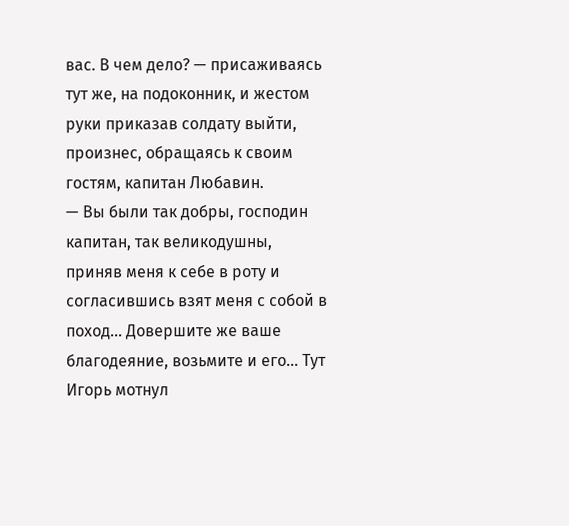вас. В чем дело? — присаживаясь тут же, на подоконник, и жестом руки приказав солдату выйти, произнес, обращаясь к своим гостям, капитан Любавин.
— Вы были так добры, господин капитан, так великодушны, приняв меня к себе в роту и согласившись взят меня с собой в поход… Довершите же ваше благодеяние, возьмите и его… Тут Игорь мотнул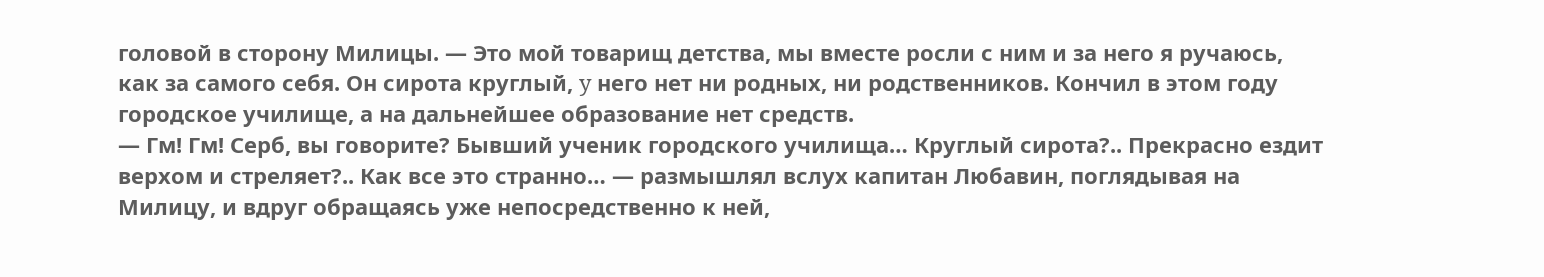головой в сторону Милицы. — Это мой товарищ детства, мы вместе росли с ним и за него я ручаюсь, как за самого себя. Он сирота круглый, y него нет ни родных, ни родственников. Кончил в этом году городское училище, а на дальнейшее образование нет средств.
— Гм! Гм! Серб, вы говорите? Бывший ученик городского училища… Круглый сирота?.. Прекрасно ездит верхом и стреляет?.. Как все это странно… — размышлял вслух капитан Любавин, поглядывая на Милицу, и вдруг обращаясь уже непосредственно к ней,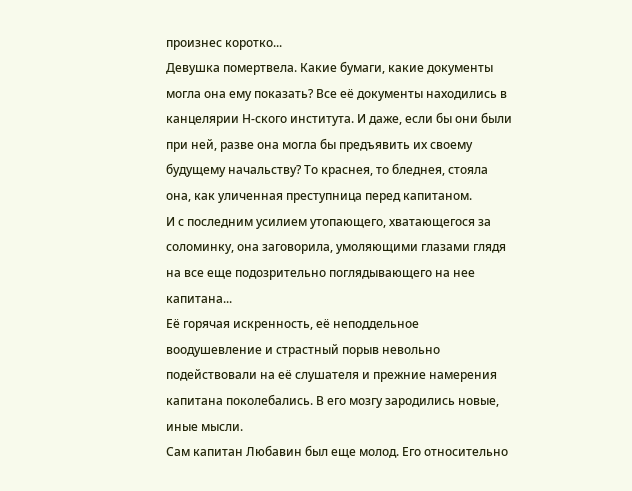произнес коротко...
Девушка помертвела. Какие бумаги, какие документы могла она ему показать? Все её документы находились в канцелярии Н-ского института. И даже, если бы они были при ней, разве она могла бы предъявить их своему будущему начальству? То краснея, то бледнея, стояла она, как уличенная преступница перед капитаном.
И с последним усилием утопающего, хватающегося за соломинку, она заговорила, умоляющими глазами глядя на все еще подозрительно поглядывающего на нее капитана...
Её горячая искренность, её неподдельное воодушевление и страстный порыв невольно подействовали на её слушателя и прежние намерения капитана поколебались. В его мозгу зародились новые, иные мысли.
Сам капитан Любавин был еще молод. Его относительно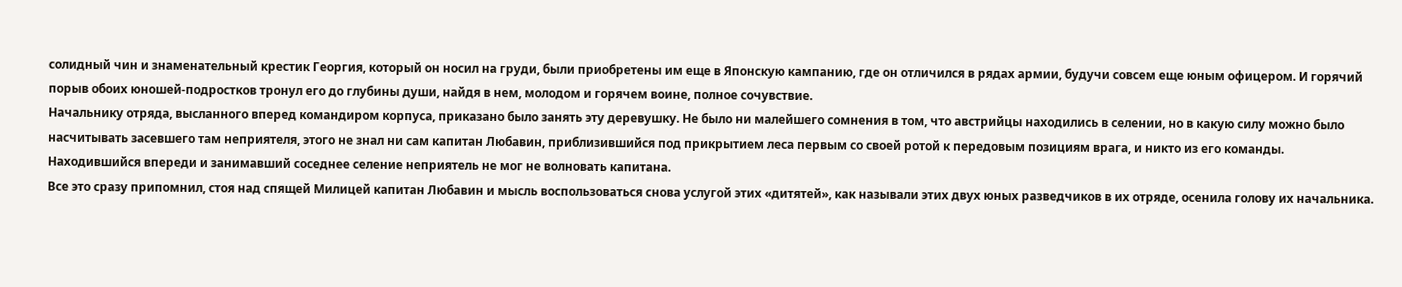солидный чин и знаменательный крестик Георгия, который он носил на груди, были приобретены им еще в Японскую кампанию, где он отличился в рядах армии, будучи совсем еще юным офицером. И горячий порыв обоих юношей-подростков тронул его до глубины души, найдя в нем, молодом и горячем воине, полное сочувствие.
Начальнику отряда, высланного вперед командиром корпуса, приказано было занять эту деревушку. Не было ни малейшего сомнения в том, что австрийцы находились в селении, но в какую силу можно было насчитывать засевшего там неприятеля, этого не знал ни сам капитан Любавин, приблизившийся под прикрытием леса первым со своей ротой к передовым позициям врага, и никто из его команды.
Находившийся впереди и занимавший соседнее селение неприятель не мог не волновать капитана.
Все это сразу припомнил, стоя над спящей Милицей капитан Любавин и мысль воспользоваться снова услугой этих «дитятей», как называли этих двух юных разведчиков в их отряде, осенила голову их начальника.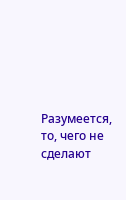Разумеется, то, чего не сделают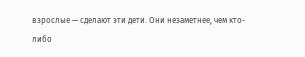взрослые — сделают эти дети. Они незаметнее, чем кто-либо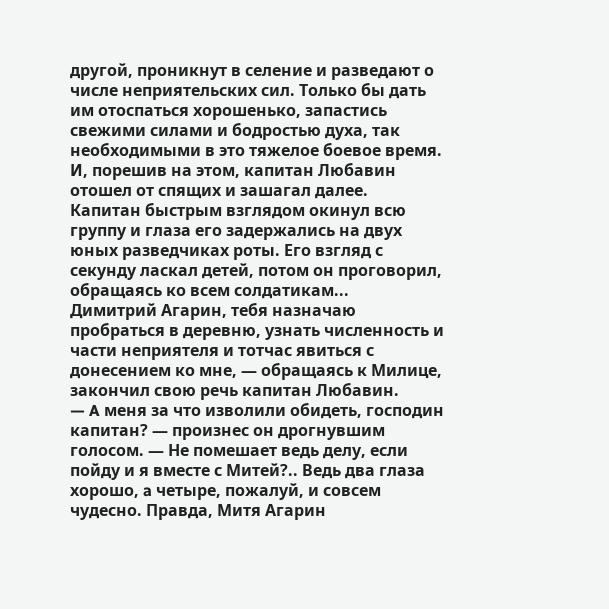другой, проникнут в селение и разведают о числе неприятельских сил. Только бы дать им отоспаться хорошенько, запастись свежими силами и бодростью духа, так необходимыми в это тяжелое боевое время.
И, порешив на этом, капитан Любавин отошел от спящих и зашагал далее.
Капитан быстрым взглядом окинул всю группу и глаза его задержались на двух юных разведчиках роты. Его взгляд с секунду ласкал детей, потом он проговорил, обращаясь ко всем солдатикам...
Димитрий Агарин, тебя назначаю пробраться в деревню, узнать численность и части неприятеля и тотчас явиться с донесением ко мне, — обращаясь к Милице, закончил свою речь капитан Любавин.
— A меня за что изволили обидеть, господин капитан? — произнес он дрогнувшим голосом. — Не помешает ведь делу, если пойду и я вместе с Митей?.. Ведь два глаза хорошо, a четыре, пожалуй, и совсем чудесно. Правда, Митя Агарин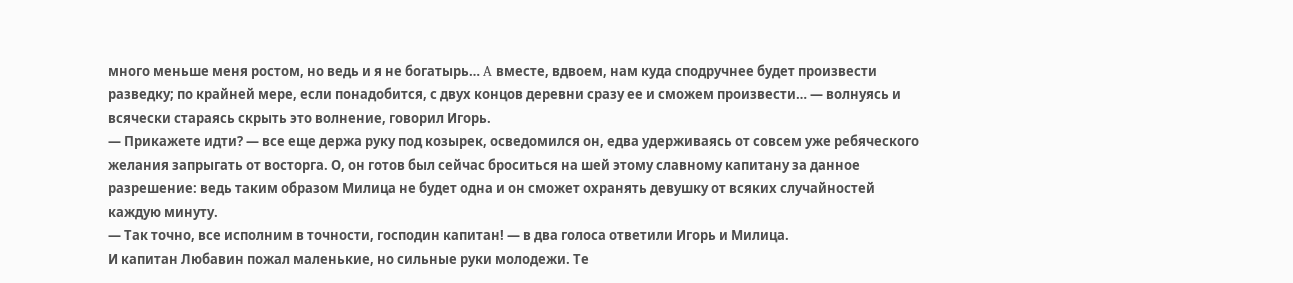много меньше меня ростом, но ведь и я не богатырь… A вместе, вдвоем, нам куда сподручнее будет произвести разведку; по крайней мере, если понадобится, с двух концов деревни сразу ее и сможем произвести… — волнуясь и всячески стараясь скрыть это волнение, говорил Игорь.
— Прикажете идти? — все еще держа руку под козырек, осведомился он, едва удерживаясь от совсем уже ребяческого желания запрыгать от восторга. О, он готов был сейчас броситься на шей этому славному капитану за данное разрешение: ведь таким образом Милица не будет одна и он сможет охранять девушку от всяких случайностей каждую минуту.
— Так точно, все исполним в точности, господин капитан! — в два голоса ответили Игорь и Милица.
И капитан Любавин пожал маленькие, но сильные руки молодежи. Те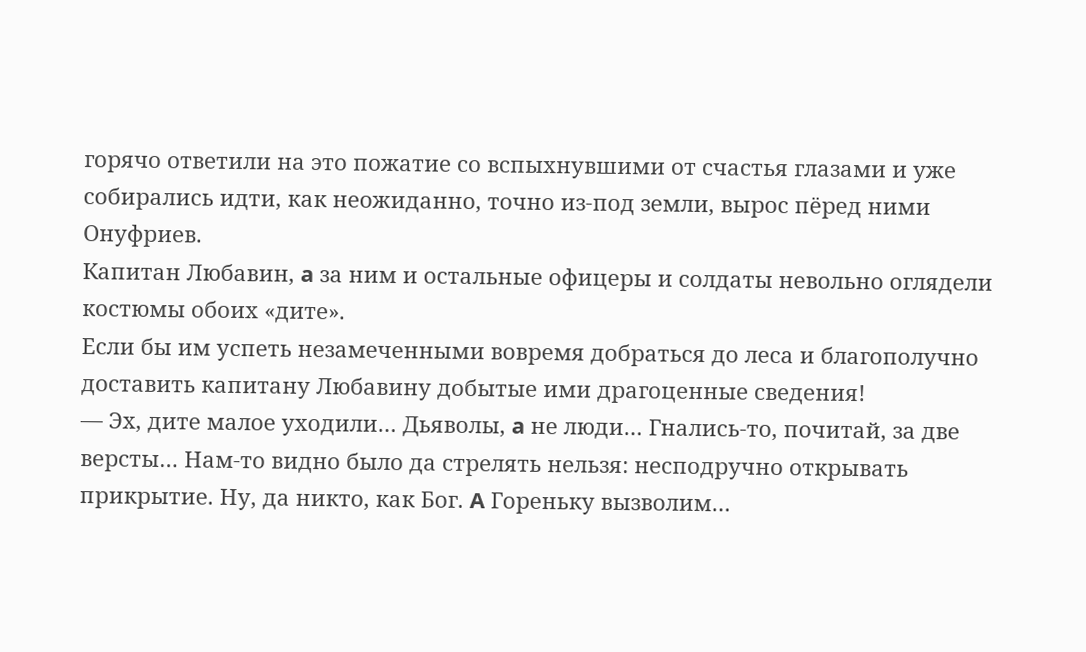горячо ответили на это пожатие со вспыхнувшими от счастья глазами и уже собирались идти, как неожиданно, точно из-под земли, вырос пёред ними Онуфриев.
Капитан Любавин, a за ним и остальные офицеры и солдаты невольно оглядели костюмы обоих «дите».
Если бы им успеть незамеченными вовремя добраться до леса и благополучно доставить капитану Любавину добытые ими драгоценные сведения!
— Эх, дите малое уходили… Дьяволы, a не люди… Гнались-то, почитай, за две версты… Нам-то видно было да стрелять нельзя: несподручно открывать прикрытие. Ну, да никто, как Бог. A Гореньку вызволим…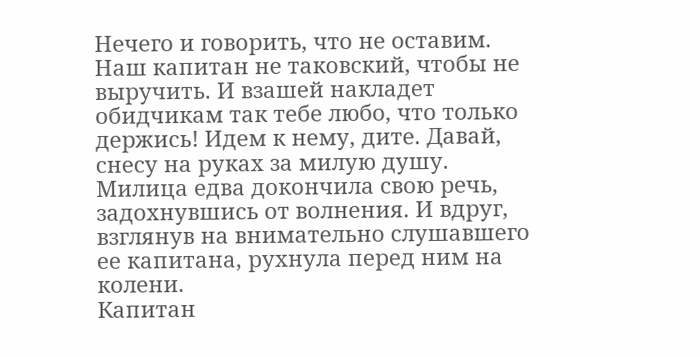Нечего и говорить, что не оставим. Наш капитан не таковский, чтобы не выручить. И взашей накладет обидчикам так тебе любо, что только держись! Идем к нему, дите. Давай, снесу на руках за милую душу.
Милица едва докончила свою речь, задохнувшись от волнения. И вдруг, взглянув на внимательно слушавшего ее капитана, рухнула перед ним на колени.
Капитан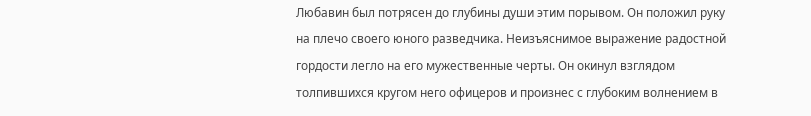Любавин был потрясен до глубины души этим порывом. Он положил руку на плечо своего юного разведчика. Неизъяснимое выражение радостной гордости легло на его мужественные черты. Он окинул взглядом толпившихся кругом него офицеров и произнес с глубоким волнением в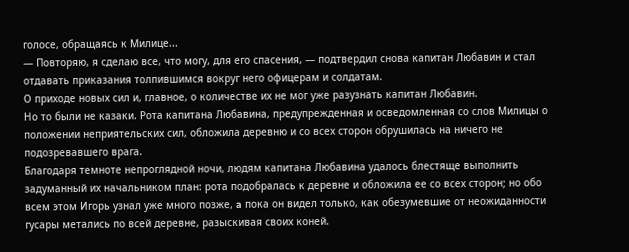голосе, обращаясь к Милице...
— Повторяю, я сделаю все, что могу, для его спасения, — подтвердил снова капитан Любавин и стал отдавать приказания толпившимся вокруг него офицерам и солдатам.
О приходе новых сил и, главное, о количестве их не мог уже разузнать капитан Любавин.
Но то были не казаки. Рота капитана Любавина, предупрежденная и осведомленная со слов Милицы о положении неприятельских сил, обложила деревню и со всех сторон обрушилась на ничего не подозревавшего врага.
Благодаря темноте непроглядной ночи, людям капитана Любавина удалось блестяще выполнить задуманный их начальником план: рота подобралась к деревне и обложила ее со всех сторон; но обо всем этом Игорь узнал уже много позже, a пока он видел только, как обезумевшие от неожиданности гусары метались по всей деревне, разыскивая своих коней.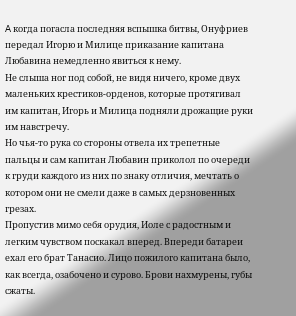A когда погасла последняя вспышка битвы, Онуфриев передал Игорю и Милице приказание капитана Любавина немедленно явиться к нему.
Не слыша ног под собой, не видя ничего, кроме двух маленьких крестиков-орденов, которые протягивал им капитан, Игорь и Милица подняли дрожащие руки им навстречу.
Но чья-то рука со стороны отвела их трепетные пальцы и сам капитан Любавин приколол по очереди к груди каждого из них по знаку отличия, мечтать о котором они не смели даже в самых дерзновенных грезах.
Пропустив мимо себя орудия, Иоле с радостным и легким чувством поскакал вперед. Впереди батареи ехал его брат Танасио. Лицо пожилого капитана было, как всегда, озабочено и сурово. Брови нахмурены, губы сжаты.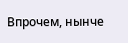Впрочем, нынче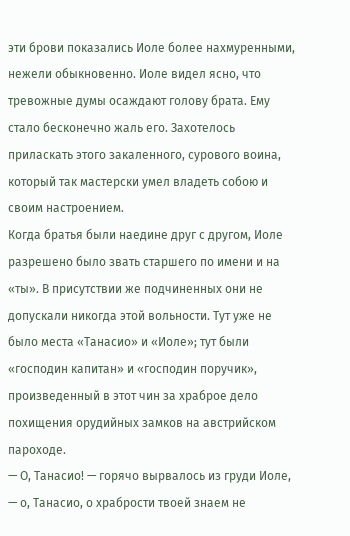эти брови показались Иоле более нахмуренными, нежели обыкновенно. Иоле видел ясно, что тревожные думы осаждают голову брата. Ему стало бесконечно жаль его. Захотелось приласкать этого закаленного, сурового воина, который так мастерски умел владеть собою и своим настроением.
Когда братья были наедине друг с другом, Иоле разрешено было звать старшего по имени и на «ты». В присутствии же подчиненных они не допускали никогда этой вольности. Тут уже не было места «Танасио» и «Иоле»; тут были «господин капитан» и «господин поручик», произведенный в этот чин за храброе дело похищения орудийных замков на австрийском пароходе.
— О, Танасио! — горячо вырвалось из груди Иоле, — о, Танасио, о храбрости твоей знаем не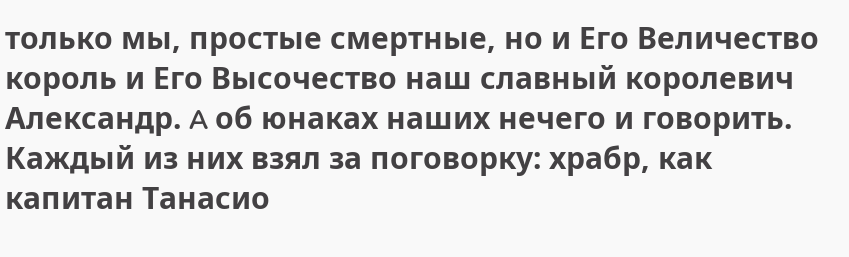только мы, простые смертные, но и Его Величество король и Его Высочество наш славный королевич Александр. A об юнаках наших нечего и говорить. Каждый из них взял за поговорку: храбр, как капитан Танасио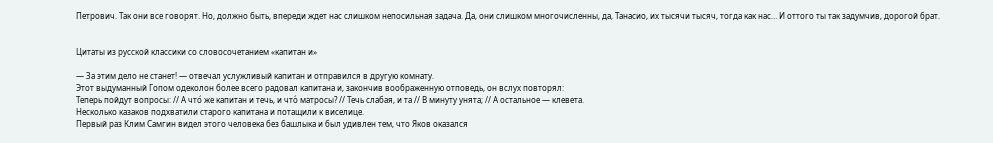Петрович. Так они все говорят. Но, должно быть, впереди ждет нас слишком непосильная задача. Да, они слишком многочисленны, да, Танасио, их тысячи тысяч, тогда как нас… И оттого ты так задумчив, дорогой брат.


Цитаты из русской классики со словосочетанием «капитан и»

— За этим дело не станет! — отвечал услужливый капитан и отправился в другую комнату.
Этот выдуманный Гопом одеколон более всего радовал капитана и, закончив воображенную отповедь, он вслух повторял:
Теперь пойдут вопросы: // А что́ же капитан и течь, и что́ матросы? // Течь слабая, и та // В минуту унята; // А остальное — клевета.
Несколько казаков подхватили старого капитана и потащили к виселице.
Первый раз Клим Самгин видел этого человека без башлыка и был удивлен тем, что Яков оказался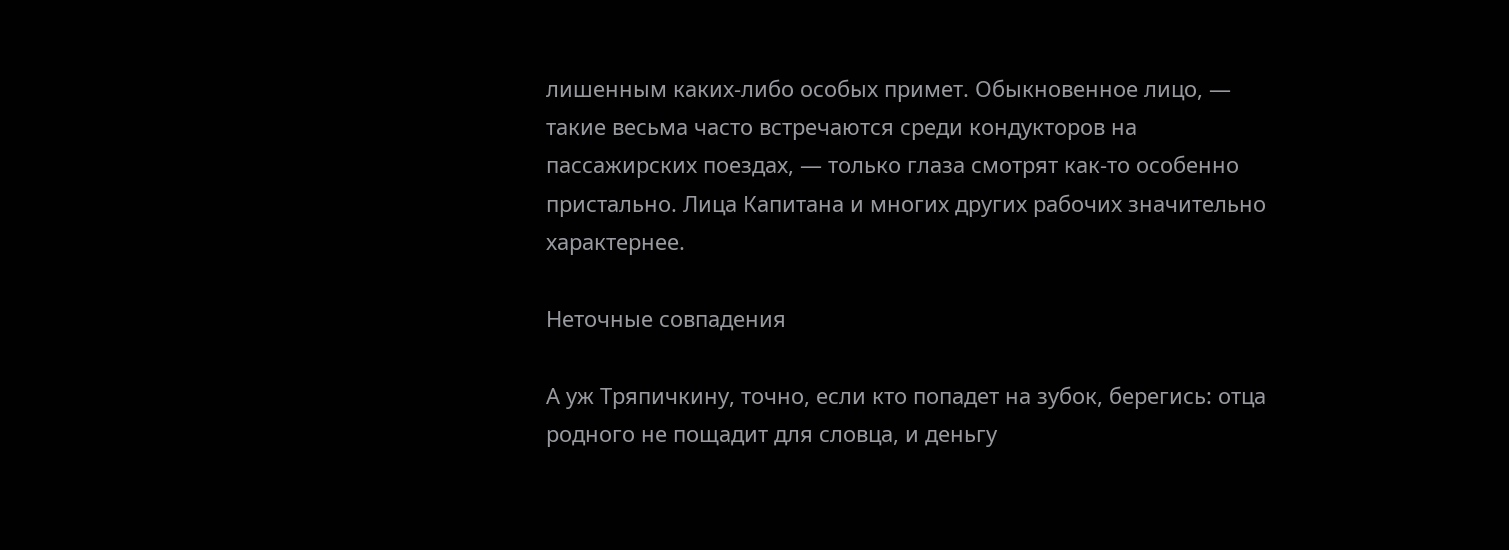лишенным каких-либо особых примет. Обыкновенное лицо, — такие весьма часто встречаются среди кондукторов на пассажирских поездах, — только глаза смотрят как-то особенно пристально. Лица Капитана и многих других рабочих значительно характернее.

Неточные совпадения

А уж Тряпичкину, точно, если кто попадет на зубок, берегись: отца родного не пощадит для словца, и деньгу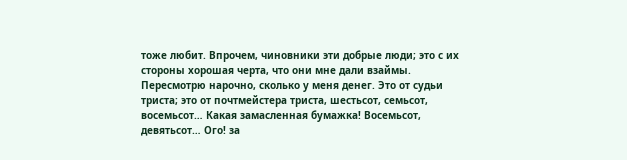тоже любит. Впрочем, чиновники эти добрые люди; это с их стороны хорошая черта, что они мне дали взаймы. Пересмотрю нарочно, сколько у меня денег. Это от судьи триста; это от почтмейстера триста, шестьсот, семьсот, восемьсот… Какая замасленная бумажка! Восемьсот, девятьсот… Ого! за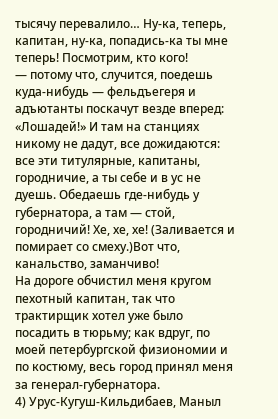тысячу перевалило… Ну-ка, теперь, капитан, ну-ка, попадись-ка ты мне теперь! Посмотрим, кто кого!
— потому что, случится, поедешь куда-нибудь — фельдъегеря и адъютанты поскачут везде вперед: «Лошадей!» И там на станциях никому не дадут, все дожидаются: все эти титулярные, капитаны, городничие, а ты себе и в ус не дуешь. Обедаешь где-нибудь у губернатора, а там — стой, городничий! Хе, хе, хе! (Заливается и помирает со смеху.)Вот что, канальство, заманчиво!
На дороге обчистил меня кругом пехотный капитан, так что трактирщик хотел уже было посадить в тюрьму; как вдруг, по моей петербургской физиономии и по костюму, весь город принял меня за генерал-губернатора.
4) Урус-Кугуш-Кильдибаев, Маныл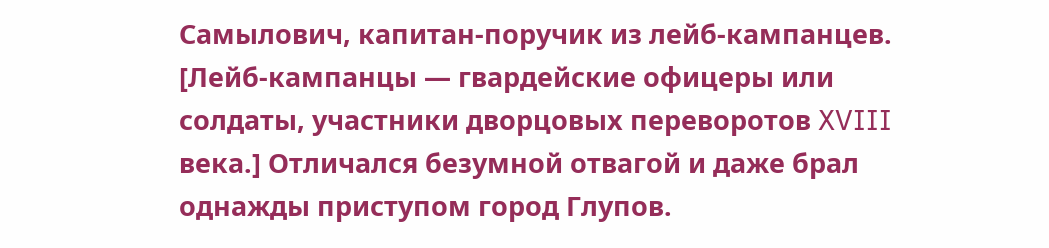Самылович, капитан-поручик из лейб-кампанцев. [Лейб-кампанцы — гвардейские офицеры или солдаты, участники дворцовых переворотов XVIII века.] Отличался безумной отвагой и даже брал однажды приступом город Глупов.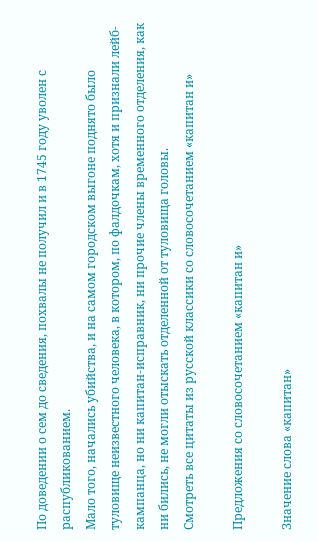По доведении о сем до сведения, похвалы не получил и в 1745 году уволен с распубликованием.
Мало того, начались убийства, и на самом городском выгоне поднято было туловище неизвестного человека, в котором, по фалдочкам, хотя и признали лейб-кампанца, но ни капитан-исправник, ни прочие члены временного отделения, как ни бились, не могли отыскать отделенной от туловища головы.
Смотреть все цитаты из русской классики со словосочетанием «капитан и»

Предложения со словосочетанием «капитан и»

Значение слова «капитан»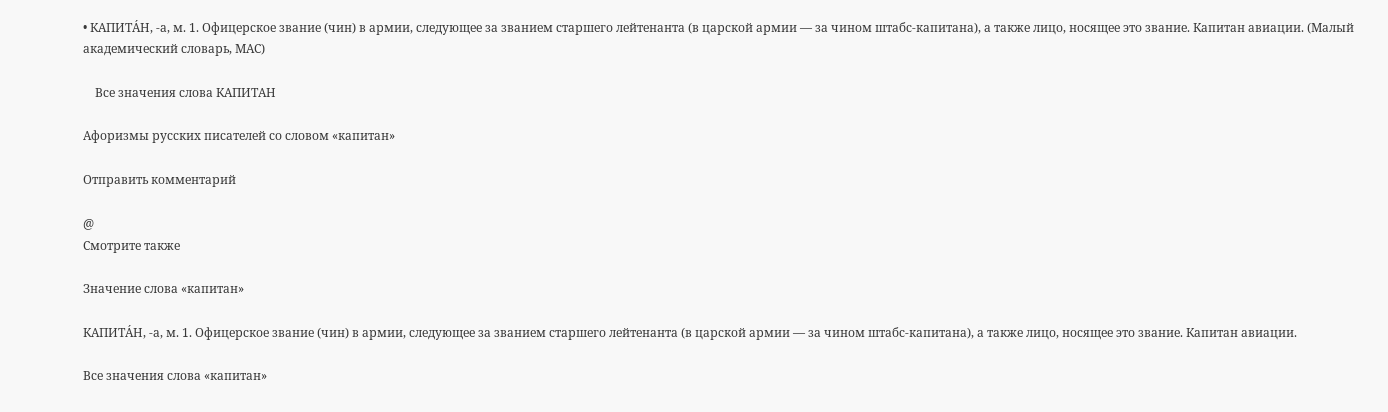• КАПИТА́Н, -а, м. 1. Офицерское звание (чин) в армии, следующее за званием старшего лейтенанта (в царской армии — за чином штабс-капитана), а также лицо, носящее это звание. Капитан авиации. (Малый академический словарь, МАС)

    Все значения слова КАПИТАН

Афоризмы русских писателей со словом «капитан»

Отправить комментарий

@
Смотрите также

Значение слова «капитан»

КАПИТА́Н, -а, м. 1. Офицерское звание (чин) в армии, следующее за званием старшего лейтенанта (в царской армии — за чином штабс-капитана), а также лицо, носящее это звание. Капитан авиации.

Все значения слова «капитан»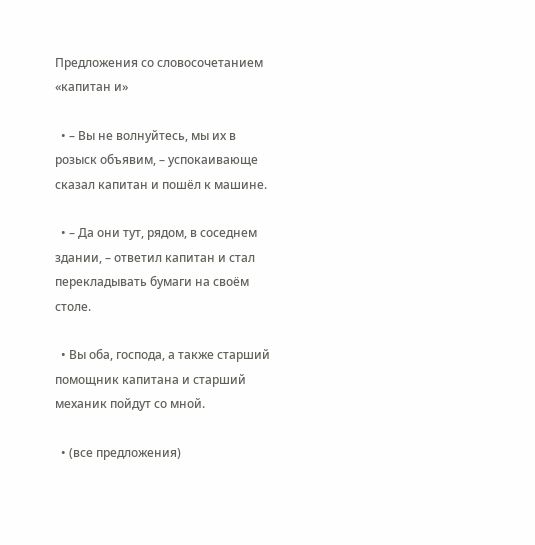Предложения со словосочетанием «капитан и»

  • – Вы не волнуйтесь, мы их в розыск объявим, – успокаивающе сказал капитан и пошёл к машине.

  • – Да они тут, рядом, в соседнем здании, – ответил капитан и стал перекладывать бумаги на своём столе.

  • Вы оба, господа, а также старший помощник капитана и старший механик пойдут со мной.

  • (все предложения)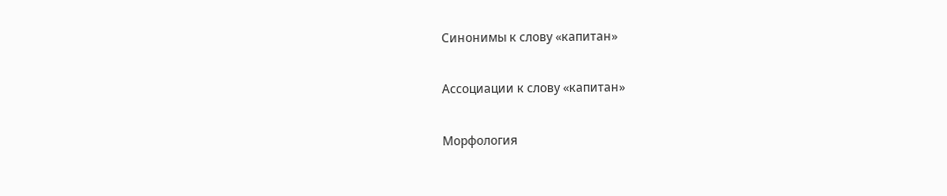Синонимы к слову «капитан»

Ассоциации к слову «капитан»

Морфология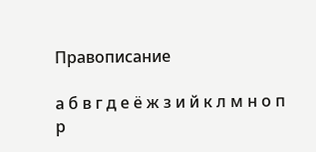Правописание

а б в г д е ё ж з и й к л м н о п р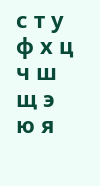с т у ф х ц ч ш щ э ю я